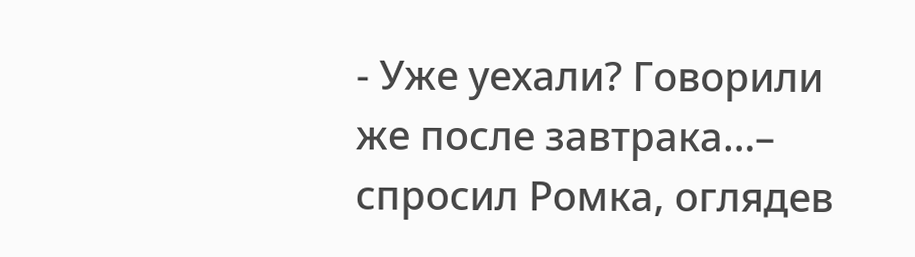- Уже уехали? Говорили же после завтрака…– спросил Ромка, оглядев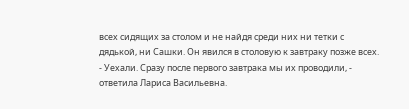всех сидящих за столом и не найдя среди них ни тетки с дядькой, ни Сашки. Он явился в столовую к завтраку позже всех.
- Уехали. Сразу после первого завтрака мы их проводили, - ответила Лариса Васильевна.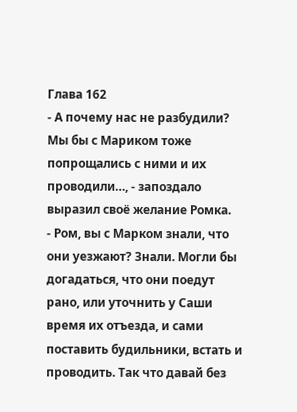Глава 162
- А почему нас не разбудили? Мы бы с Мариком тоже попрощались с ними и их проводили…, - запоздало выразил своё желание Ромка.
- Ром, вы с Марком знали, что они уезжают? Знали. Могли бы догадаться, что они поедут рано, или уточнить у Саши время их отъезда, и сами поставить будильники, встать и проводить. Так что давай без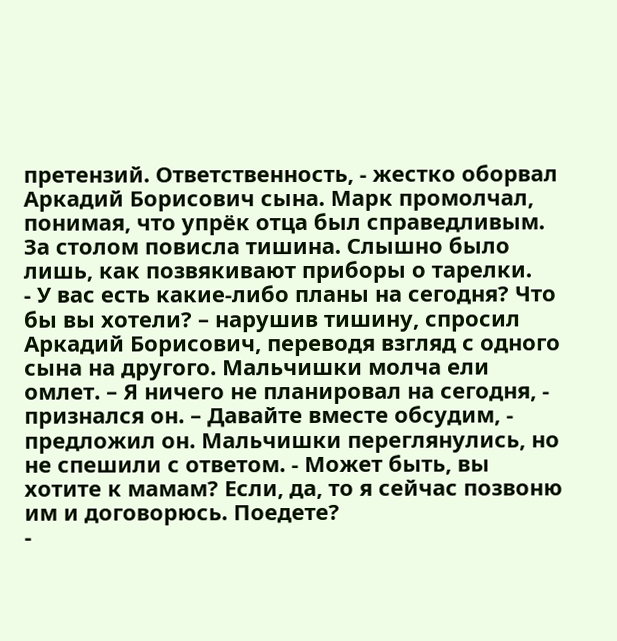претензий. Ответственность, - жестко оборвал Аркадий Борисович сына. Марк промолчал, понимая, что упрёк отца был справедливым.
За столом повисла тишина. Слышно было лишь, как позвякивают приборы о тарелки.
- У вас есть какие-либо планы на сегодня? Что бы вы хотели? – нарушив тишину, спросил Аркадий Борисович, переводя взгляд с одного сына на другого. Мальчишки молча ели омлет. – Я ничего не планировал на сегодня, - признался он. – Давайте вместе обсудим, - предложил он. Мальчишки переглянулись, но не спешили с ответом. - Может быть, вы хотите к мамам? Если, да, то я сейчас позвоню им и договорюсь. Поедете?
-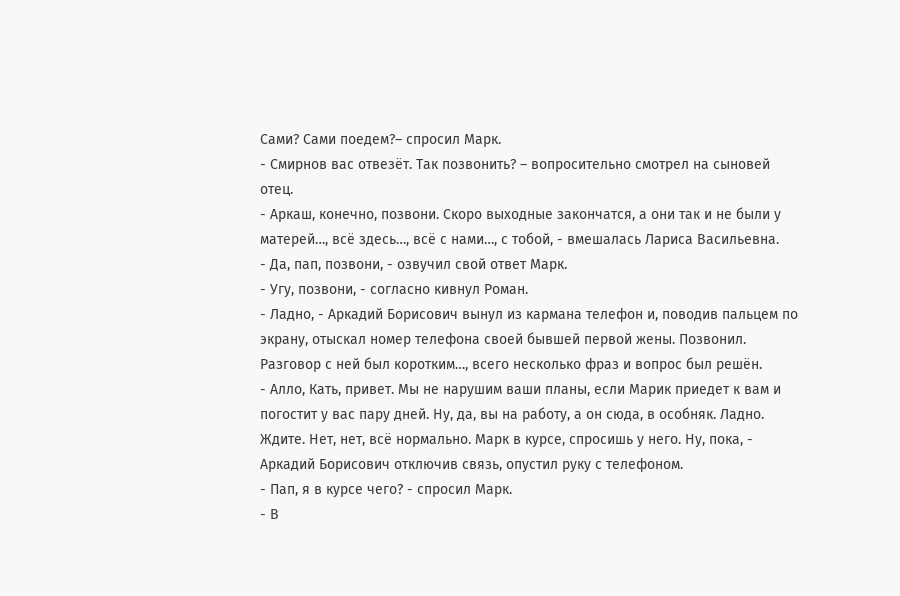Сами? Сами поедем?– спросил Марк.
- Смирнов вас отвезёт. Так позвонить? – вопросительно смотрел на сыновей отец.
- Аркаш, конечно, позвони. Скоро выходные закончатся, а они так и не были у матерей…, всё здесь…, всё с нами…, с тобой, - вмешалась Лариса Васильевна.
- Да, пап, позвони, - озвучил свой ответ Марк.
- Угу, позвони, - согласно кивнул Роман.
- Ладно, - Аркадий Борисович вынул из кармана телефон и, поводив пальцем по экрану, отыскал номер телефона своей бывшей первой жены. Позвонил. Разговор с ней был коротким…, всего несколько фраз и вопрос был решён.
- Алло, Кать, привет. Мы не нарушим ваши планы, если Марик приедет к вам и погостит у вас пару дней. Ну, да, вы на работу, а он сюда, в особняк. Ладно. Ждите. Нет, нет, всё нормально. Марк в курсе, спросишь у него. Ну, пока, - Аркадий Борисович отключив связь, опустил руку с телефоном.
- Пап, я в курсе чего? - спросил Марк.
- В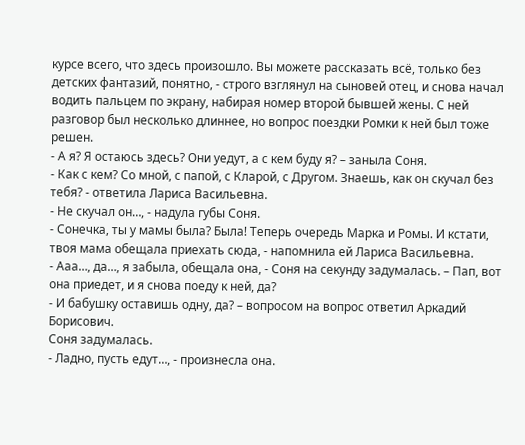курсе всего, что здесь произошло. Вы можете рассказать всё, только без детских фантазий, понятно, - строго взглянул на сыновей отец, и снова начал водить пальцем по экрану, набирая номер второй бывшей жены. С ней разговор был несколько длиннее, но вопрос поездки Ромки к ней был тоже решен.
- А я? Я остаюсь здесь? Они уедут, а с кем буду я? – заныла Соня.
- Как с кем? Со мной, с папой, с Кларой, с Другом. Знаешь, как он скучал без тебя? - ответила Лариса Васильевна.
- Не скучал он…, - надула губы Соня.
- Сонечка, ты у мамы была? Была! Теперь очередь Марка и Ромы. И кстати, твоя мама обещала приехать сюда, - напомнила ей Лариса Васильевна.
- Ааа…, да…, я забыла, обещала она, - Соня на секунду задумалась. – Пап, вот она приедет, и я снова поеду к ней, да?
- И бабушку оставишь одну, да? – вопросом на вопрос ответил Аркадий Борисович.
Соня задумалась.
- Ладно, пусть едут…, - произнесла она.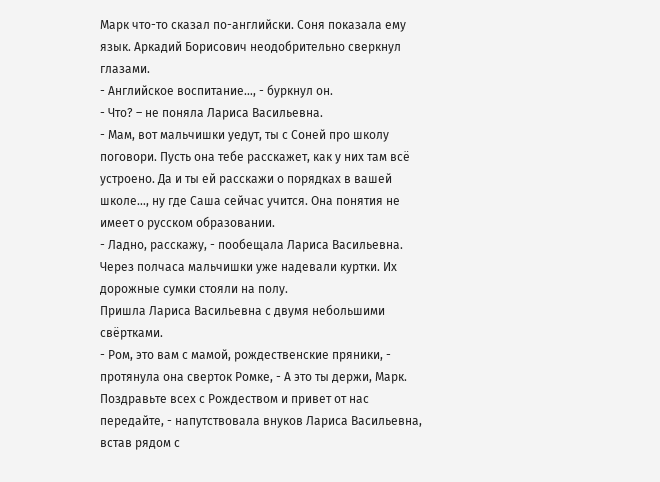Марк что-то сказал по-английски. Соня показала ему язык. Аркадий Борисович неодобрительно сверкнул глазами.
- Английское воспитание…, - буркнул он.
- Что? – не поняла Лариса Васильевна.
- Мам, вот мальчишки уедут, ты с Соней про школу поговори. Пусть она тебе расскажет, как у них там всё устроено. Да и ты ей расскажи о порядках в вашей школе…, ну где Саша сейчас учится. Она понятия не имеет о русском образовании.
- Ладно, расскажу, - пообещала Лариса Васильевна.
Через полчаса мальчишки уже надевали куртки. Их дорожные сумки стояли на полу.
Пришла Лариса Васильевна с двумя небольшими свёртками.
- Ром, это вам с мамой, рождественские пряники, - протянула она сверток Ромке, - А это ты держи, Марк. Поздравьте всех с Рождеством и привет от нас передайте, - напутствовала внуков Лариса Васильевна, встав рядом с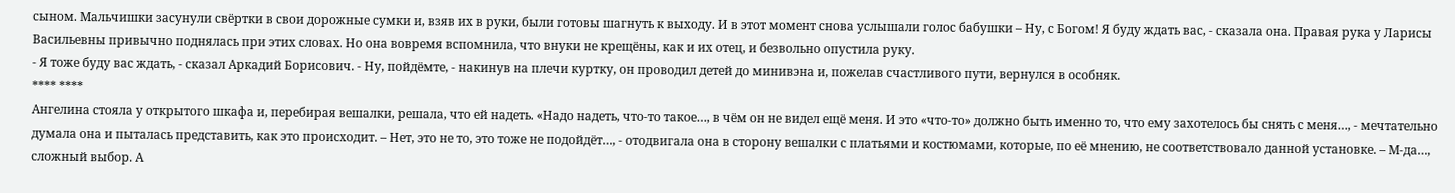сыном. Мальчишки засунули свёртки в свои дорожные сумки и, взяв их в руки, были готовы шагнуть к выходу. И в этот момент снова услышали голос бабушки – Ну, с Богом! Я буду ждать вас, - сказала она. Правая рука у Ларисы Васильевны привычно поднялась при этих словах. Но она вовремя вспомнила, что внуки не крещёны, как и их отец, и безвольно опустила руку.
- Я тоже буду вас ждать, - сказал Аркадий Борисович. - Ну, пойдёмте, - накинув на плечи куртку, он проводил детей до минивэна и, пожелав счастливого пути, вернулся в особняк.
**** ****
Ангелина стояла у открытого шкафа и, перебирая вешалки, решала, что ей надеть. «Надо надеть, что-то такое…, в чём он не видел ещё меня. И это «что-то» должно быть именно то, что ему захотелось бы снять с меня…, - мечтательно думала она и пыталась представить, как это происходит. – Нет, это не то, это тоже не подойдёт…, - отодвигала она в сторону вешалки с платьями и костюмами, которые, по её мнению, не соответствовало данной установке. – М-да…, сложный выбор. А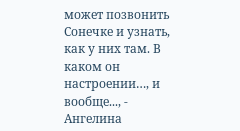может позвонить Сонечке и узнать, как у них там. В каком он настроении…, и вообще..., - Ангелина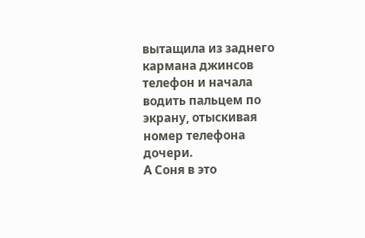вытащила из заднего кармана джинсов телефон и начала водить пальцем по экрану, отыскивая номер телефона дочери.
А Соня в это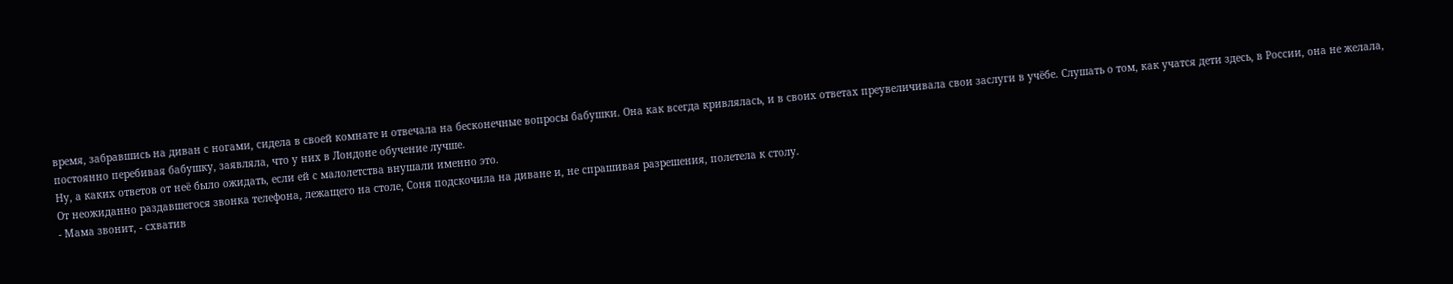время, забравшись на диван с ногами, сидела в своей комнате и отвечала на бесконечные вопросы бабушки. Она как всегда кривлялась, и в своих ответах преувеличивала свои заслуги в учёбе. Слушать о том, как учатся дети здесь, в России, она не желала, постоянно перебивая бабушку, заявляла, что у них в Лондоне обучение лучше.
Ну, а каких ответов от неё было ожидать, если ей с малолетства внушали именно это.
От неожиданно раздавшегося звонка телефона, лежащего на столе, Соня подскочила на диване и, не спрашивая разрешения, полетела к столу.
- Мама звонит, - схватив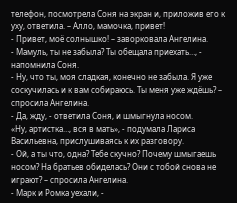телефон, посмотрела Соня на экран и, приложив его к уху, ответила. – Алло, мамочка, привет!
- Привет, моё солнышко! – заворковала Ангелина.
- Мамуль, ты не забыла? Ты обещала приехать…, - напомнила Соня.
- Ну, что ты, моя сладкая, конечно не забыла. Я уже соскучилась и к вам собираюсь. Ты меня уже ждёшь? – спросила Ангелина.
- Да, жду, - ответила Соня, и шмыгнула носом.
«Ну, артистка…, вся в мать», - подумала Лариса Васильевна, прислушиваясь к их разговору.
- Ой, а ты что, одна? Тебе скучно? Почему шмыгаешь носом? На братьев обиделась? Они с тобой снова не играют? – спросила Ангелина.
- Марк и Ромка уехали, -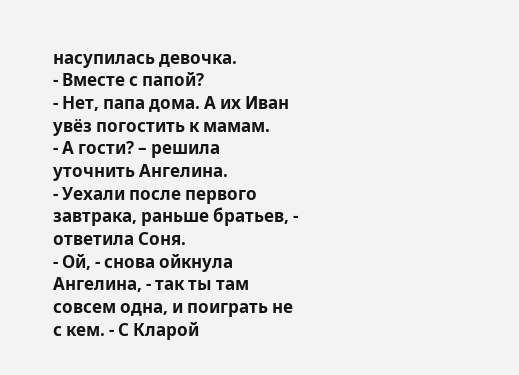насупилась девочка.
- Вместе с папой?
- Нет, папа дома. А их Иван увёз погостить к мамам.
- А гости? – решила уточнить Ангелина.
- Уехали после первого завтрака, раньше братьев, - ответила Соня.
- Ой, - снова ойкнула Ангелина, - так ты там совсем одна, и поиграть не с кем. - С Кларой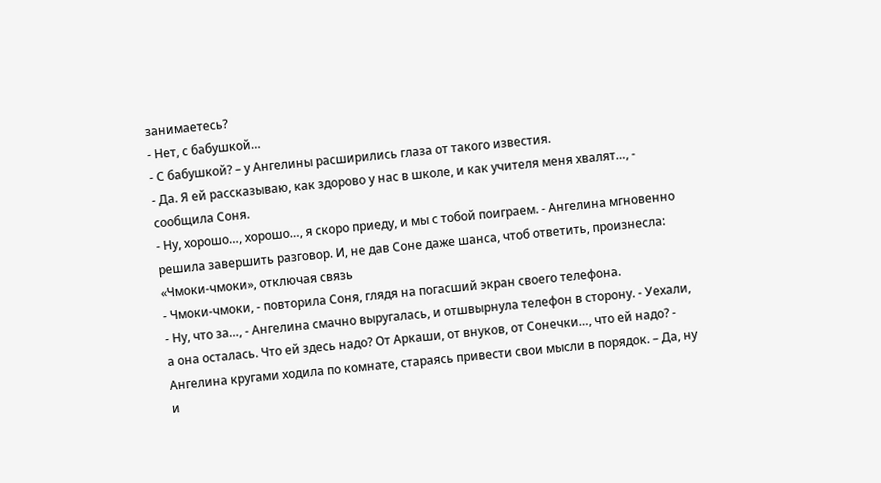занимаетесь?
- Нет, с бабушкой…
- С бабушкой? – у Ангелины расширились глаза от такого известия.
- Да. Я ей рассказываю, как здорово у нас в школе, и как учителя меня хвалят…, - сообщила Соня.
- Ну, хорошо…, хорошо…, я скоро приеду, и мы с тобой поиграем. - Ангелина мгновенно решила завершить разговор. И, не дав Соне даже шанса, чтоб ответить, произнесла: «Чмоки-чмоки», отключая связь
- Чмоки-чмоки, - повторила Соня, глядя на погасший экран своего телефона.
- Ну, что за…, - Ангелина смачно выругалась, и отшвырнула телефон в сторону. - Уехали, а она осталась. Что ей здесь надо? От Аркаши, от внуков, от Сонечки…, что ей надо? - Ангелина кругами ходила по комнате, стараясь привести свои мысли в порядок. – Да, ну и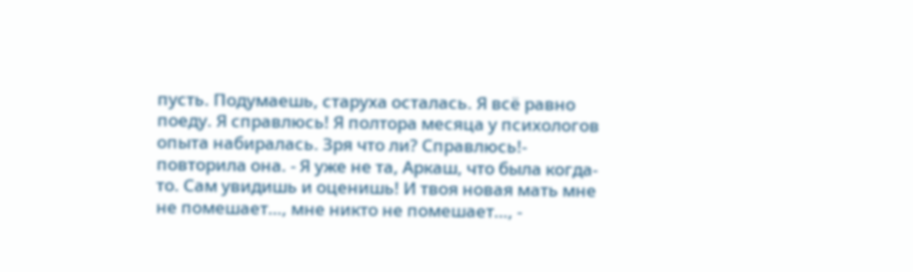пусть. Подумаешь, старуха осталась. Я всё равно поеду. Я справлюсь! Я полтора месяца у психологов опыта набиралась. Зря что ли? Справлюсь!- повторила она. - Я уже не та, Аркаш, что была когда-то. Сам увидишь и оценишь! И твоя новая мать мне не помешает…, мне никто не помешает…, -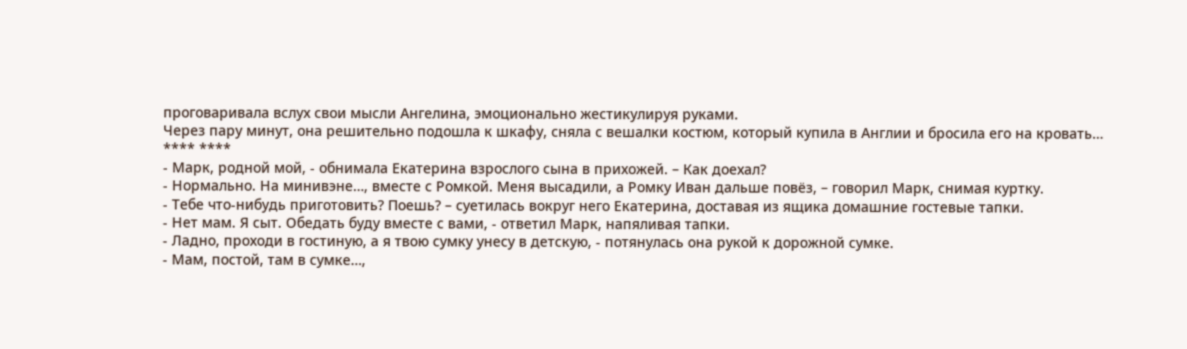проговаривала вслух свои мысли Ангелина, эмоционально жестикулируя руками.
Через пару минут, она решительно подошла к шкафу, сняла с вешалки костюм, который купила в Англии и бросила его на кровать…
**** ****
- Марк, родной мой, - обнимала Екатерина взрослого сына в прихожей. – Как доехал?
- Нормально. На минивэне…, вместе с Ромкой. Меня высадили, а Ромку Иван дальше повёз, – говорил Марк, снимая куртку.
- Тебе что-нибудь приготовить? Поешь? – суетилась вокруг него Екатерина, доставая из ящика домашние гостевые тапки.
- Нет мам. Я сыт. Обедать буду вместе с вами, - ответил Марк, напяливая тапки.
- Ладно, проходи в гостиную, а я твою сумку унесу в детскую, - потянулась она рукой к дорожной сумке.
- Мам, постой, там в сумке…,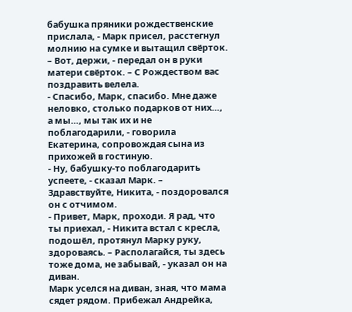бабушка пряники рождественские прислала, - Марк присел, расстегнул молнию на сумке и вытащил свёрток. – Вот, держи, - передал он в руки матери свёрток. – С Рождеством вас поздравить велела.
- Спасибо, Марк, спасибо. Мне даже неловко, столько подарков от них…, а мы…, мы так их и не поблагодарили, - говорила Екатерина, сопровождая сына из прихожей в гостиную.
- Ну, бабушку-то поблагодарить успеете, - сказал Марк. – Здравствуйте, Никита, - поздоровался он с отчимом.
- Привет, Марк, проходи. Я рад, что ты приехал, - Никита встал с кресла, подошёл, протянул Марку руку, здороваясь. – Располагайся, ты здесь тоже дома, не забывай, - указал он на диван.
Марк уселся на диван, зная, что мама сядет рядом. Прибежал Андрейка,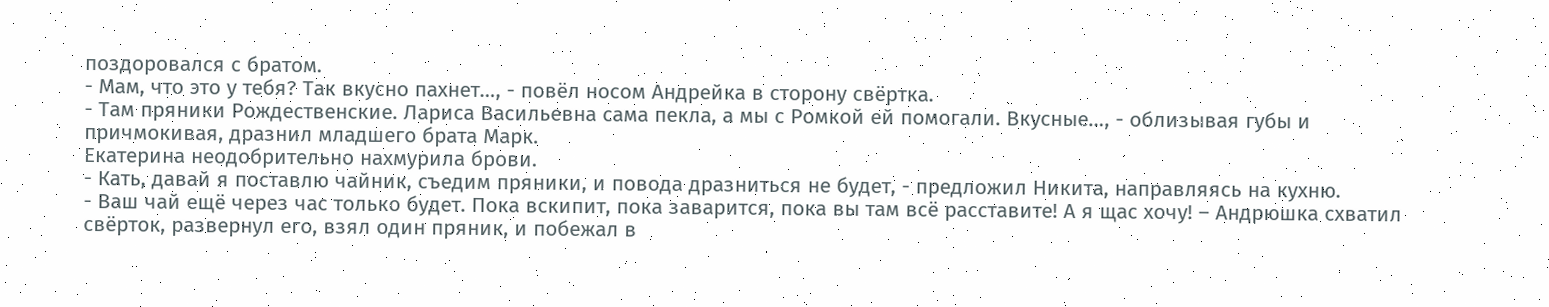поздоровался с братом.
- Мам, что это у тебя? Так вкусно пахнет…, - повёл носом Андрейка в сторону свёртка.
- Там пряники Рождественские. Лариса Васильевна сама пекла, а мы с Ромкой ей помогали. Вкусные…, - облизывая губы и причмокивая, дразнил младшего брата Марк.
Екатерина неодобрительно нахмурила брови.
- Кать, давай я поставлю чайник, съедим пряники, и повода дразниться не будет, - предложил Никита, направляясь на кухню.
- Ваш чай ещё через час только будет. Пока вскипит, пока заварится, пока вы там всё расставите! А я щас хочу! – Андрюшка схватил свёрток, развернул его, взял один пряник, и побежал в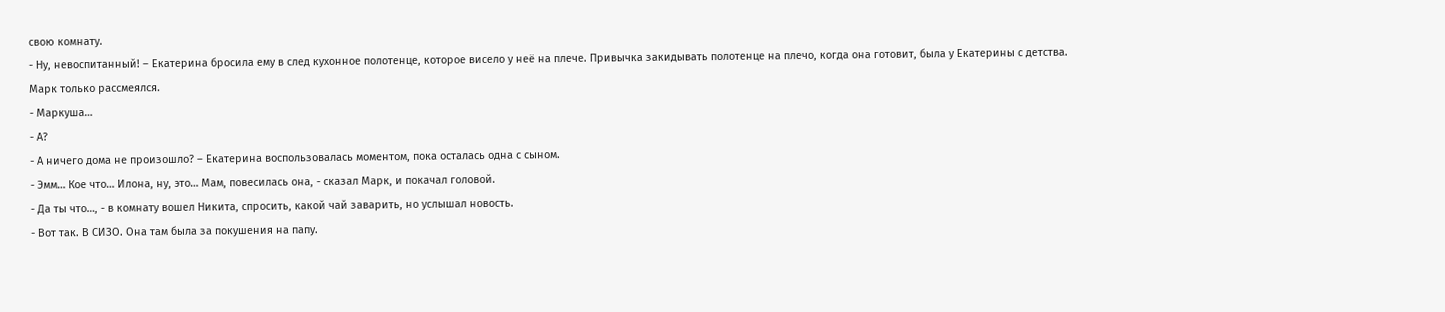свою комнату.
- Ну, невоспитанный! – Екатерина бросила ему в след кухонное полотенце, которое висело у неё на плече. Привычка закидывать полотенце на плечо, когда она готовит, была у Екатерины с детства.
Марк только рассмеялся.
- Маркуша…
- А?
- А ничего дома не произошло? – Екатерина воспользовалась моментом, пока осталась одна с сыном.
- Эмм… Кое что… Илона, ну, это… Мам, повесилась она, - сказал Марк, и покачал головой.
- Да ты что…, - в комнату вошел Никита, спросить, какой чай заварить, но услышал новость.
- Вот так. В СИЗО. Она там была за покушения на папу.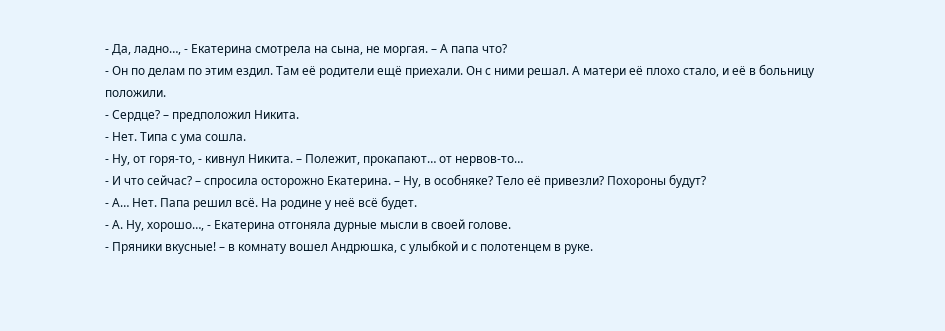- Да, ладно…, - Екатерина смотрела на сына, не моргая. – А папа что?
- Он по делам по этим ездил. Там её родители ещё приехали. Он с ними решал. А матери её плохо стало, и её в больницу положили.
- Сердце? – предположил Никита.
- Нет. Типа с ума сошла.
- Ну, от горя-то, - кивнул Никита. – Полежит, прокапают… от нервов-то…
- И что сейчас? – спросила осторожно Екатерина. – Ну, в особняке? Тело её привезли? Похороны будут?
- А… Нет. Папа решил всё. На родине у неё всё будет.
- А. Ну, хорошо…, - Екатерина отгоняла дурные мысли в своей голове.
- Пряники вкусные! – в комнату вошел Андрюшка, с улыбкой и с полотенцем в руке.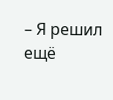– Я решил ещё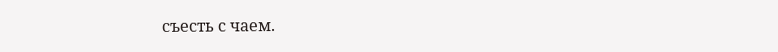съесть с чаем.